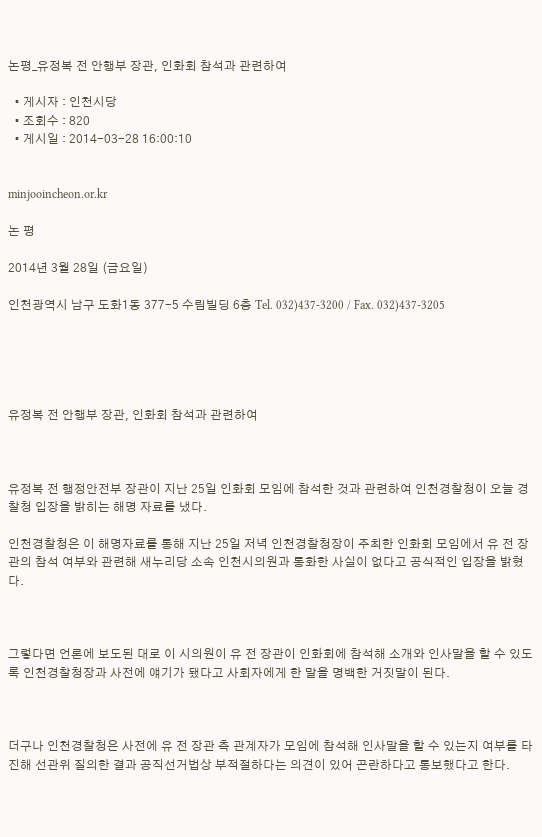논평_유정복 전 안행부 장관, 인화회 참석과 관련하여

  • 게시자 : 인천시당
  • 조회수 : 820
  • 게시일 : 2014-03-28 16:00:10


minjooincheon.or.kr

논 평

2014년 3월 28일 (금요일)

인천광역시 남구 도화1동 377-5 수림빌딩 6층 Tel. 032)437-3200 / Fax. 032)437-3205





유정복 전 안행부 장관, 인화회 참석과 관련하여



유정복 전 행정안전부 장관이 지난 25일 인화회 모임에 참석한 것과 관련하여 인천경찰청이 오늘 경찰청 입장을 밝히는 해명 자료를 냈다.

인천경찰청은 이 해명자료를 통해 지난 25일 저녁 인천경찰청장이 주최한 인화회 모임에서 유 전 장관의 참석 여부와 관련해 새누리당 소속 인천시의원과 통화한 사실이 없다고 공식적인 입장을 밝혔다.



그렇다면 언론에 보도된 대로 이 시의원이 유 전 장관이 인화회에 참석해 소개와 인사말을 할 수 있도록 인천경찰청장과 사전에 얘기가 됐다고 사회자에게 한 말을 명백한 거짓말이 된다.



더구나 인천경찰청은 사전에 유 전 장관 측 관계자가 모임에 참석해 인사말을 할 수 있는지 여부를 타진해 선관위 질의한 결과 공직선거법상 부적절하다는 의견이 있어 곤란하다고 통보했다고 한다.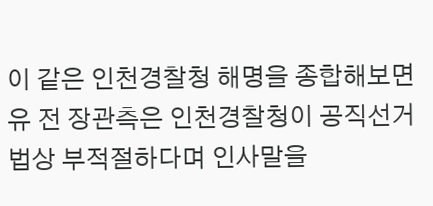이 같은 인천경찰청 해명을 종합해보면 유 전 장관측은 인천경찰청이 공직선거법상 부적절하다며 인사말을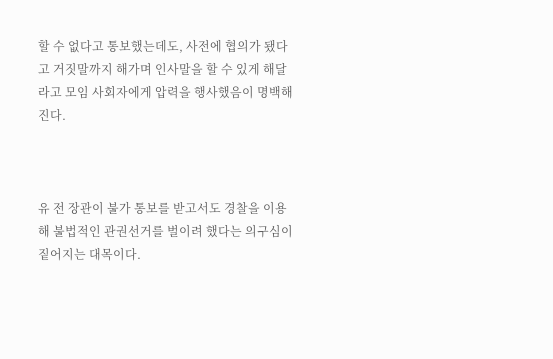할 수 없다고 통보했는데도, 사전에 협의가 됐다고 거짓말까지 해가며 인사말을 할 수 있게 해달라고 모임 사회자에게 압력을 행사했음이 명백해진다.



유 전 장관이 불가 통보를 받고서도 경찰을 이용해 불법적인 관권선거를 벌이려 했다는 의구심이 짙어지는 대목이다.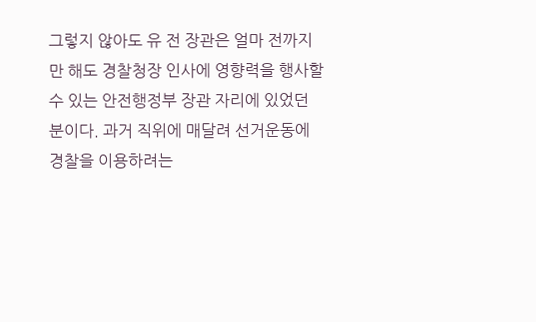그렇지 않아도 유 전 장관은 얼마 전까지만 해도 경찰청장 인사에 영향력을 행사할 수 있는 안전행정부 장관 자리에 있었던 분이다. 과거 직위에 매달려 선거운동에 경찰을 이용하려는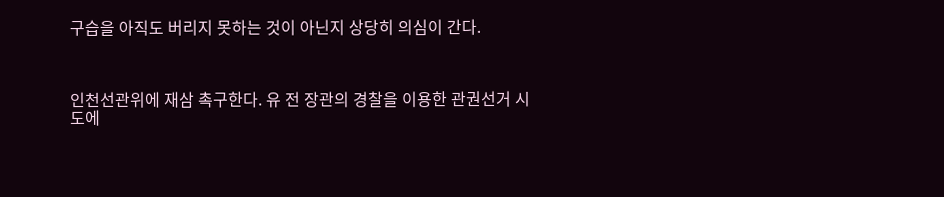구습을 아직도 버리지 못하는 것이 아닌지 상당히 의심이 간다.



인천선관위에 재삼 촉구한다. 유 전 장관의 경찰을 이용한 관권선거 시도에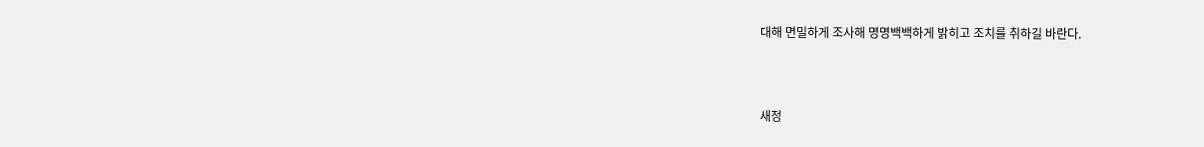대해 면밀하게 조사해 명명백백하게 밝히고 조치를 취하길 바란다.



새정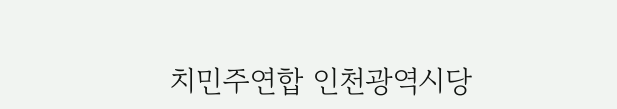치민주연합 인천광역시당